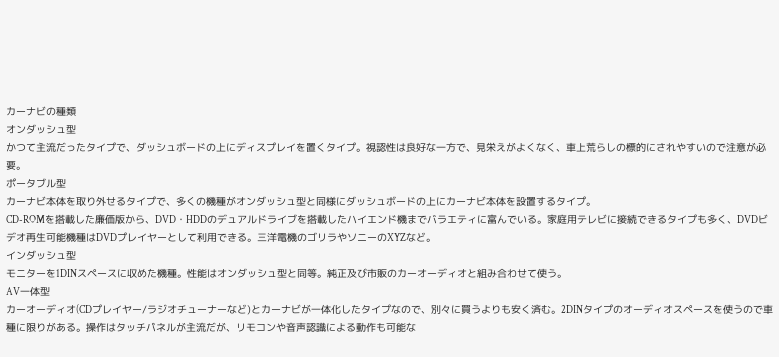カーナビの種類
オンダッシュ型
かつて主流だったタイプで、ダッシュボードの上にディスプレイを置くタイプ。視認性は良好な一方で、見栄えがよくなく、車上荒らしの標的にされやすいので注意が必要。
ポータブル型
カーナビ本体を取り外せるタイプで、多くの機種がオンダッシュ型と同様にダッシュボードの上にカーナビ本体を設置するタイプ。
CD-ROMを搭載した廉価版から、DVD・HDDのデュアルドライブを搭載したハイエンド機までバラエティに富んでいる。家庭用テレビに接続できるタイプも多く、DVDビデオ再生可能機種はDVDプレイヤーとして利用できる。三洋電機のゴリラやソニーのXYZなど。
インダッシュ型
モニターを1DINスペースに収めた機種。性能はオンダッシュ型と同等。純正及び市販のカーオーディオと組み合わせて使う。
AV一体型
カーオーディオ(CDプレイヤー/ラジオチューナーなど)とカーナビが一体化したタイプなので、別々に買うよりも安く済む。2DINタイプのオーディオスペースを使うので車種に限りがある。操作はタッチパネルが主流だが、リモコンや音声認識による動作も可能な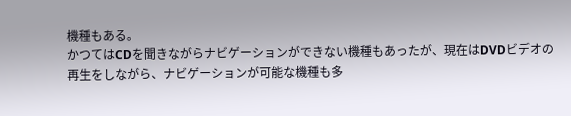機種もある。
かつてはCDを聞きながらナビゲーションができない機種もあったが、現在はDVDビデオの再生をしながら、ナビゲーションが可能な機種も多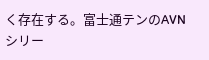く存在する。富士通テンのAVNシリー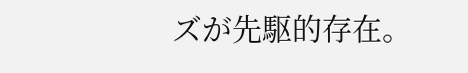ズが先駆的存在。